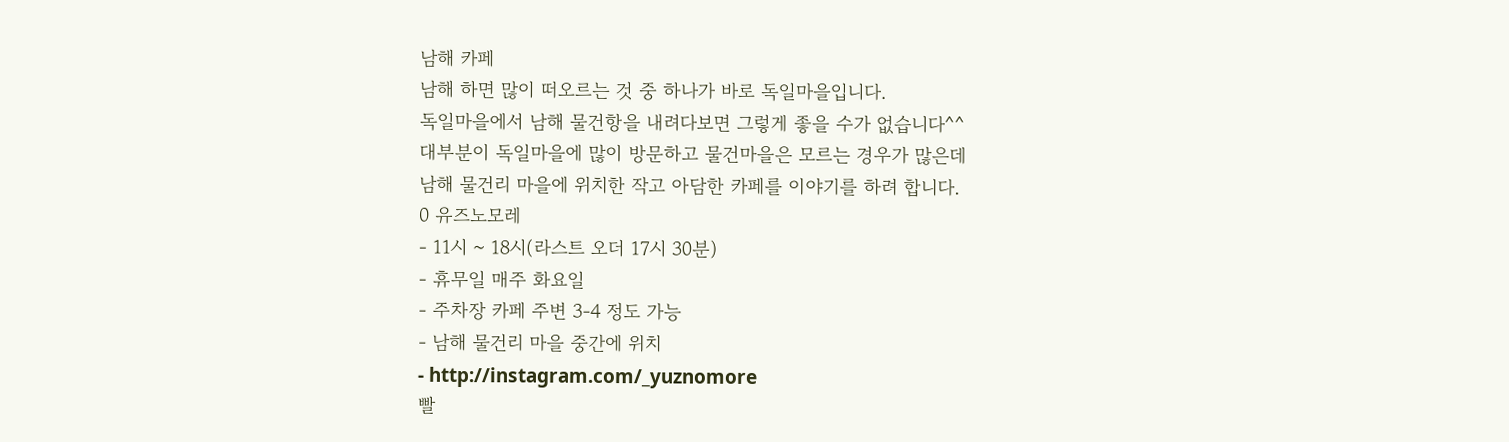남해 카페
남해 하면 많이 떠오르는 것 중 하나가 바로 독일마을입니다.
독일마을에서 남해 물건항을 내려다보면 그렇게 좋을 수가 없습니다^^
대부분이 독일마을에 많이 방문하고 물건마을은 모르는 경우가 많은데
남해 물건리 마을에 위치한 작고 아담한 카페를 이야기를 하려 합니다.
0 유즈노모레
- 11시 ~ 18시(라스트 오더 17시 30분)
- 휴무일 매주 화요일
- 주차장 카페 주변 3-4 정도 가능
- 남해 물건리 마을 중간에 위치
- http://instagram.com/_yuznomore
빨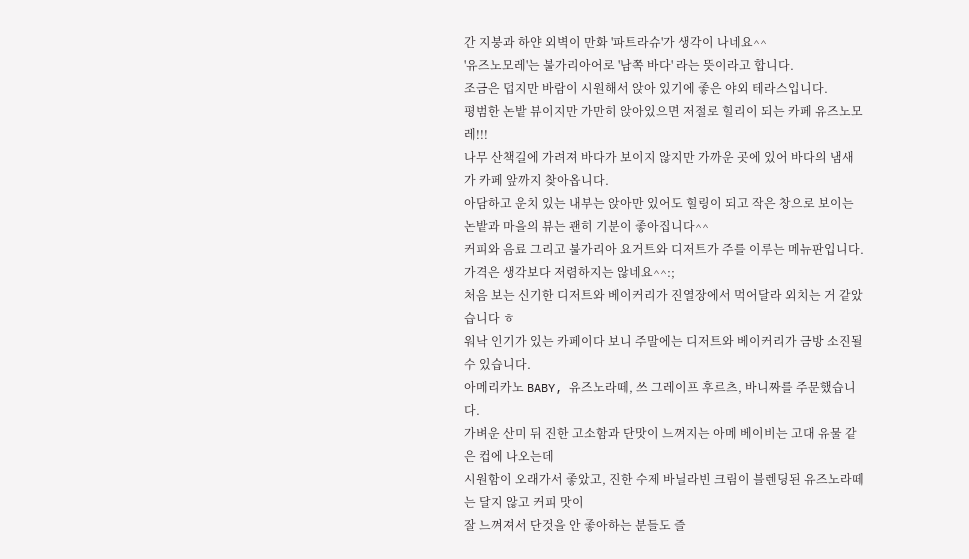간 지붕과 하얀 외벽이 만화 '파트라슈'가 생각이 나네요^^
'유즈노모레'는 불가리아어로 '남쪽 바다' 라는 뜻이라고 합니다.
조금은 덥지만 바람이 시원해서 앉아 있기에 좋은 야외 테라스입니다.
평범한 논밭 뷰이지만 가만히 앉아있으면 저절로 힐리이 되는 카페 유즈노모레!!!
나무 산책길에 가려져 바다가 보이지 않지만 가까운 곳에 있어 바다의 냄새가 카페 앞까지 찾아옵니다.
아담하고 운치 있는 내부는 앉아만 있어도 힐링이 되고 작은 창으로 보이는
논밭과 마을의 뷰는 괜히 기분이 좋아집니다^^
커피와 음료 그리고 불가리아 요거트와 디저트가 주를 이루는 메뉴판입니다.
가격은 생각보다 저렴하지는 않네요^^:;
처음 보는 신기한 디저트와 베이커리가 진열장에서 먹어달라 외치는 거 같았습니다 ㅎ
워낙 인기가 있는 카페이다 보니 주말에는 디저트와 베이커리가 금방 소진될 수 있습니다.
아메리카노 BABY, 유즈노라떼, 쓰 그레이프 후르츠, 바니짜를 주문했습니다.
가벼운 산미 뒤 진한 고소함과 단맛이 느껴지는 아메 베이비는 고대 유물 같은 컵에 나오는데
시원함이 오래가서 좋았고, 진한 수제 바닐라빈 크림이 블렌딩된 유즈노라떼는 달지 않고 커피 맛이
잘 느껴져서 단것을 안 좋아하는 분들도 즐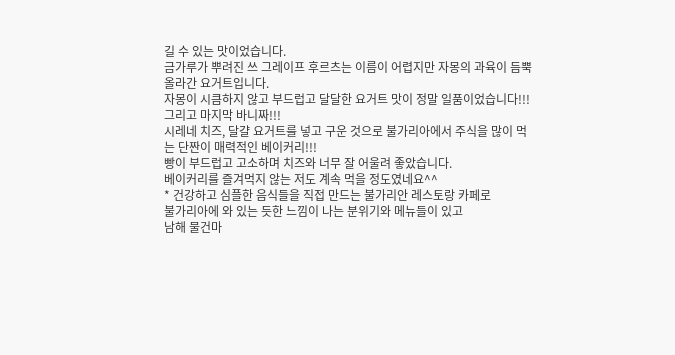길 수 있는 맛이었습니다.
금가루가 뿌려진 쓰 그레이프 후르츠는 이름이 어렵지만 자몽의 과육이 듬뿍 올라간 요거트입니다.
자몽이 시큼하지 않고 부드럽고 달달한 요거트 맛이 정말 일품이었습니다!!!
그리고 마지막 바니짜!!!
시레네 치즈, 달걀 요거트를 넣고 구운 것으로 불가리아에서 주식을 많이 먹는 단짠이 매력적인 베이커리!!!
빵이 부드럽고 고소하며 치즈와 너무 잘 어울려 좋았습니다.
베이커리를 즐겨먹지 않는 저도 계속 먹을 정도였네요^^
* 건강하고 심플한 음식들을 직접 만드는 불가리안 레스토랑 카페로
불가리아에 와 있는 듯한 느낌이 나는 분위기와 메뉴들이 있고
남해 물건마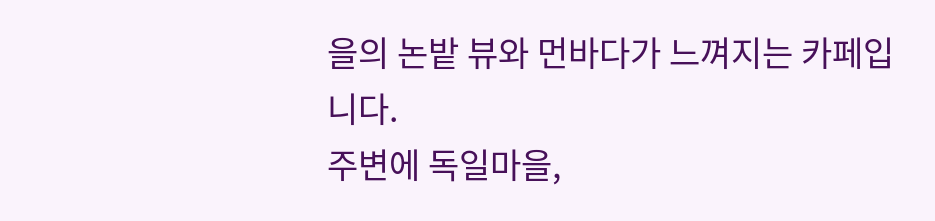을의 논밭 뷰와 먼바다가 느껴지는 카페입니다.
주변에 독일마을,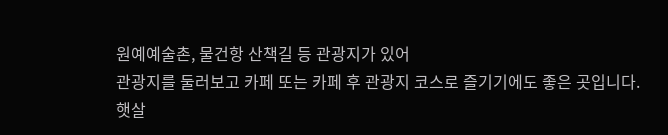원예예술촌, 물건항 산책길 등 관광지가 있어
관광지를 둘러보고 카페 또는 카페 후 관광지 코스로 즐기기에도 좋은 곳입니다.
햇살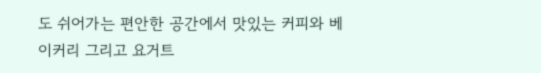도 쉬어가는 편안한 공간에서 맛있는 커피와 베이커리 그리고 요거트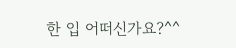한 입 어떠신가요?^^